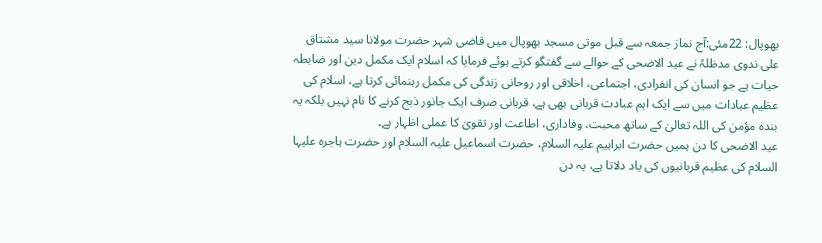بھوپال: 22مئی:آج نماز جمعہ سے قبل موتی مسجد بھوپال میں قاضی شہر حضرت مولانا سید مشتاق علی ندوی مدظلہٗ نے عید الاضحی کے حوالے سے گفتگو کرتے ہوئے فرمایا کہ اسلام ایک مکمل دین اور ضابطہ حیات ہے جو انسان کی انفرادی، اجتماعی، اخلاقی اور روحانی زندگی کی مکمل رہنمائی کرتا ہے، اسلام کی عظیم عبادات میں سے ایک اہم عبادت قربانی بھی ہے، قربانی صرف ایک جانور ذبح کرنے کا نام نہیں بلکہ یہ بندہ مؤمن کی اللہ تعالیٰ کے ساتھ محبت، وفاداری، اطاعت اور تقویٰ کا عملی اظہار ہے۔
عید الاضحی کا دن ہمیں حضرت ابراہیم علیہ السلام، حضرت اسماعیل علیہ السلام اور حضرت ہاجرہ علیہا السلام کی عظیم قربانیوں کی یاد دلاتا ہے، یہ دن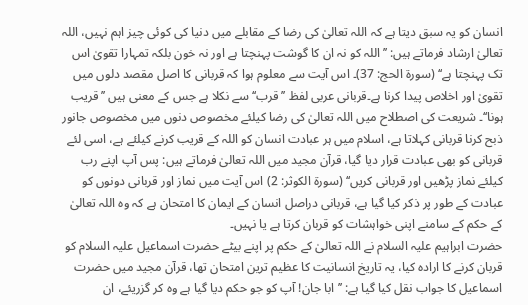انسان کو یہ سبق دیتا ہے کہ اللہ تعالیٰ کی رضا کے مقابلے میں دنیا کی کوئی چیز اہم نہیں، اللہ تعالیٰ ارشاد فرماتے ہیں: ’’اللہ کو نہ ان کا گوشت پہنچتا ہے اور نہ خون بلکہ تمہارا تقویٰ اس تک پہنچتا ہے‘‘ (سورۃ الحج: 37)۔ اس آیت سے معلوم ہوا کہ قربانی کا اصل مقصد دلوں میں تقویٰ اور اخلاص پیدا کرنا ہے۔قربانی عربی لفظ ’’قرب‘‘ سے نکلا ہے جس کے معنی ہیں ’’قریب ہونا‘‘۔ شریعت کی اصطلاح میں اللہ تعالیٰ کی رضا کیلئے مخصوص دنوں میں مخصوص جانور ذبح کرنا قربانی کہلاتا ہے، اسلام میں ہر عبادت انسان کو اللہ کے قریب کرنے کیلئے ہے، اسی لئے قربانی کو بھی عبادت قرار دیا گیا، قرآن مجید میں اللہ تعالیٰ فرماتے ہیں: پس آپ اپنے رب کیلئے نماز پڑھیں اور قربانی کریں‘‘ (سورۃ الکوثر: 2) اس آیت میں نماز اور قربانی دونوں کو عبادت کے طور پر ذکر کیا گیا ہے، قربانی دراصل انسان کے ایمان کا امتحان ہے کہ وہ اللہ تعالیٰ کے حکم کے سامنے اپنی خواہشات کو قربان کرتا ہے یا نہیں۔
حضرت ابراہیم علیہ السلام نے اللہ تعالیٰ کے حکم پر اپنے بیٹے حضرت اسماعیل علیہ السلام کو قربان کرنے کا ارادہ کیا، یہ تاریخ انسانیت کا عظیم ترین امتحان تھا، قرآن مجید میں حضرت اسماعیل کا جواب نقل کیا گیا ہے: ’’ابا جان! آپ کو جو حکم دیا گیا ہے وہ کر گزریئے، ان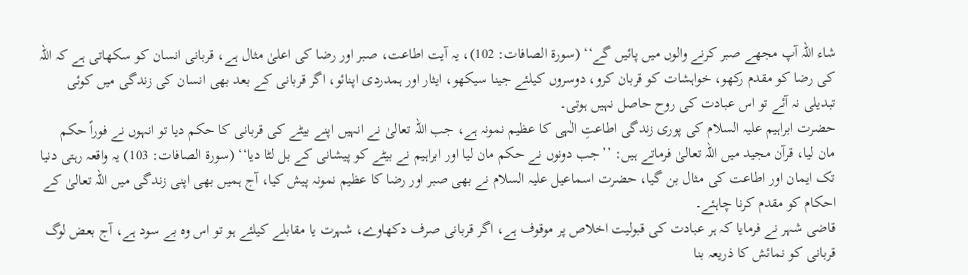شاء اللہ آپ مجھے صبر کرنے والوں میں پائیں گے‘‘ (سورۃ الصافات: 102)، یہ آیت اطاعت، صبر اور رضا کی اعلیٰ مثال ہے، قربانی انسان کو سکھاتی ہے کہ اللہ کی رضا کو مقدم رکھو، خواہشات کو قربان کرو، دوسروں کیلئے جینا سیکھو، ایثار اور ہمدردی اپنائو، اگر قربانی کے بعد بھی انسان کی زندگی میں کوئی تبدیلی نہ آئے تو اس عبادت کی روح حاصل نہیں ہوتی۔
حضرت ابراہیم علیہ السلام کی پوری زندگی اطاعتِ الٰہی کا عظیم نمونہ ہے، جب اللہ تعالیٰ نے انہیں اپنے بیٹے کی قربانی کا حکم دیا تو انہوں نے فوراً حکم مان لیا، قرآن مجید میں اللہ تعالیٰ فرماتے ہیں: ’’جب دونوں نے حکم مان لیا اور ابراہیم نے بیٹے کو پیشانی کے بل لٹا دیا‘‘ (سورۃ الصافات: 103) یہ واقعہ رہتی دنیا تک ایمان اور اطاعت کی مثال بن گیا، حضرت اسماعیل علیہ السلام نے بھی صبر اور رضا کا عظیم نمونہ پیش کیا، آج ہمیں بھی اپنی زندگی میں اللہ تعالیٰ کے احکام کو مقدم کرنا چاہئے۔
قاضی شہر نے فرمایا کہ ہر عبادت کی قبولیت اخلاص پر موقوف ہے، اگر قربانی صرف دکھاوے، شہرت یا مقابلے کیلئے ہو تو اس وہ بے سود ہے، آج بعض لوگ قربانی کو نمائش کا ذریعہ بنا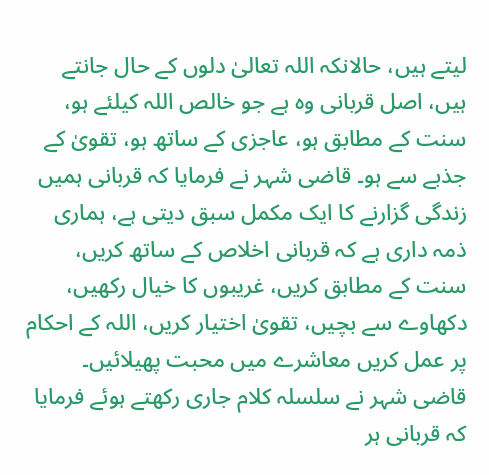لیتے ہیں، حالانکہ اللہ تعالیٰ دلوں کے حال جانتے ہیں، اصل قربانی وہ ہے جو خالص اللہ کیلئے ہو، سنت کے مطابق ہو، عاجزی کے ساتھ ہو، تقویٰ کے جذبے سے ہو۔ قاضی شہر نے فرمایا کہ قربانی ہمیں زندگی گزارنے کا ایک مکمل سبق دیتی ہے، ہماری ذمہ داری ہے کہ قربانی اخلاص کے ساتھ کریں، سنت کے مطابق کریں، غریبوں کا خیال رکھیں، دکھاوے سے بچیں، تقویٰ اختیار کریں، اللہ کے احکام پر عمل کریں معاشرے میں محبت پھیلائیں۔
قاضی شہر نے سلسلہ کلام جاری رکھتے ہوئے فرمایا کہ قربانی ہر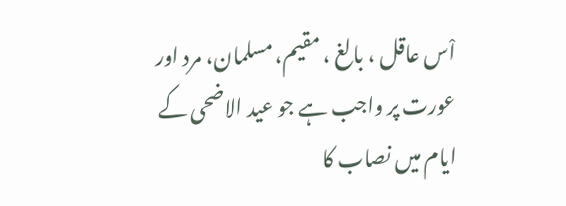اْس عاقل ، بالغ ، مقیم، مسلمان، مرد اور عورت پر واجب ہے جو عید الاضحی کے ایام میں نصاب کا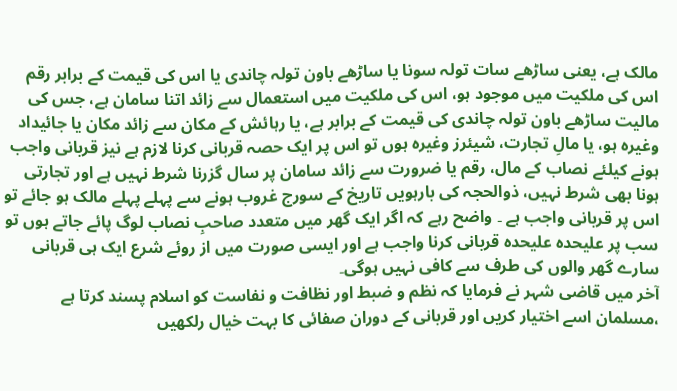مالک ہے، یعنی ساڑھے سات تولہ سونا یا ساڑھے باون تولہ چاندی یا اس کی قیمت کے برابر رقم اس کی ملکیت میں موجود ہو، اس کی ملکیت میں استعمال سے زائد اتنا سامان ہے، جس کی مالیت ساڑھے باون تولہ چاندی کی قیمت کے برابر ہے، یا رہائش کے مکان سے زائد مکان یا جائیداد وغیرہ ہو، یا مالِ تجارت، شیئرز وغیرہ ہوں تو اس پر ایک حصہ قربانی کرنا لازم ہے نیز قربانی واجب ہونے کیلئے نصاب کے مال، رقم یا ضرورت سے زائد سامان پر سال گزرنا شرط نہیں ہے اور تجارتی ہونا بھی شرط نہیں، ذوالحجہ کی بارہویں تاریخ کے سورج غروب ہونے سے پہلے پہلے مالک ہو جائے تو اس پر قربانی واجب ہے ۔ واضح رہے کہ اگر ایک گھر میں متعدد صاحبِ نصاب لوگ پائے جاتے ہوں تو سب پر علیحدہ علیحدہ قربانی کرنا واجب ہے اور ایسی صورت میں از روئے شرع ایک ہی قربانی سارے گھر والوں کی طرف سے کافی نہیں ہوگی۔
آخر میں قاضی شہر نے فرمایا کہ نظم و ضبط اور نظافت و نفاست کو اسلام پسند کرتا ہے ،مسلمان اسے اختیار کریں اور قربانی کے دوران صفائی کا بہت خیال رلکھیں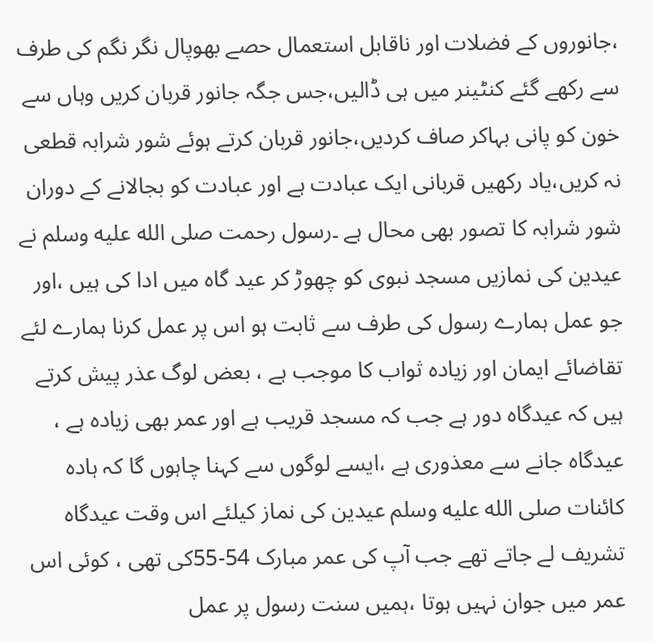،جانوروں کے فضلات اور ناقابل استعمال حصے بھوپال نگر نگم کی طرف سے رکھے گئے کنٹینر میں ہی ڈالیں،جس جگہ جانور قربان کریں وہاں سے خون کو پانی بہاکر صاف کردیں،جانور قربان کرتے ہوئے شور شرابہ قطعی نہ کریں،یاد رکھیں قربانی ایک عبادت ہے اور عبادت کو بجالانے کے دوران شور شرابہ کا تصور بھی محال ہے ۔رسول رحمت صلى الله عليه وسلم نے عیدین کی نمازیں مسجد نبوی کو چھوڑ کر عید گاہ میں ادا کی ہیں ،اور جو عمل ہمارے رسول کی طرف سے ثابت ہو اس پر عمل کرنا ہمارے لئے تقاضائے ایمان اور زیادہ ثواب کا موجب ہے ، بعض لوگ عذر پیش کرتے ہیں کہ عیدگاہ دور ہے جب کہ مسجد قریب ہے اور عمر بھی زیادہ ہے ، عیدگاہ جانے سے معذوری ہے ،ایسے لوگوں سے کہنا چاہوں گا کہ ہادہ کائنات صلى الله عليه وسلم عیدین کی نماز کیلئے اس وقت عیدگاہ تشریف لے جاتے تھے جب آپ کی عمر مبارک 54-55کی تھی ، کوئی اس عمر میں جوان نہیں ہوتا ،ہمیں سنت رسول پر عمل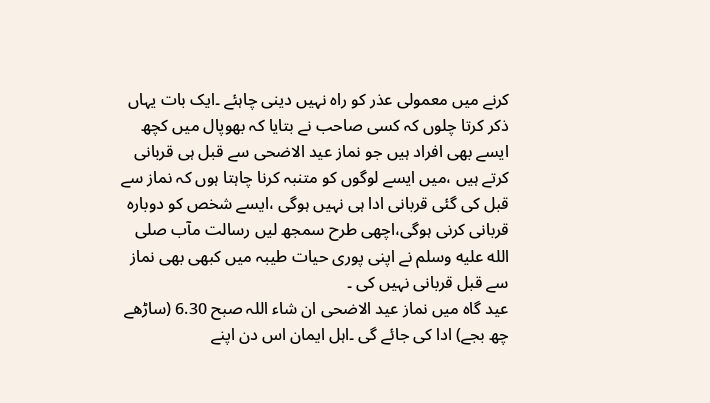کرنے میں معمولی عذر کو راہ نہیں دینی چاہئے ۔ایک بات یہاں ذکر کرتا چلوں کہ کسی صاحب نے بتایا کہ بھوپال میں کچھ ایسے بھی افراد ہیں جو نماز عید الاضحی سے قبل ہی قربانی کرتے ہیں ،میں ایسے لوگوں کو متنبہ کرنا چاہتا ہوں کہ نماز سے قبل کی گئی قربانی ادا ہی نہیں ہوگی ،ایسے شخص کو دوبارہ قربانی کرنی ہوگی،اچھی طرح سمجھ لیں رسالت مآب صلى الله عليه وسلم نے اپنی پوری حیات طیبہ میں کبھی بھی نماز سے قبل قربانی نہیں کی ۔
عید گاہ میں نماز عید الاضحی ان شاء اللہ صبح 6.30 (ساڑھے چھ بجے) ادا کی جائے گی ۔اہل ایمان اس دن اپنے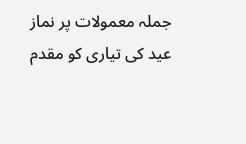جملہ معمولات پر نماز عید کی تیاری کو مقدم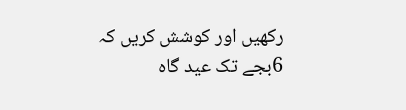رکھیں اور کوشش کریں کہ 6بجے تک عید گاہ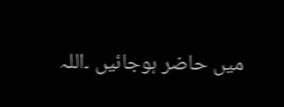میں حاضر ہوجائیں ۔اللہ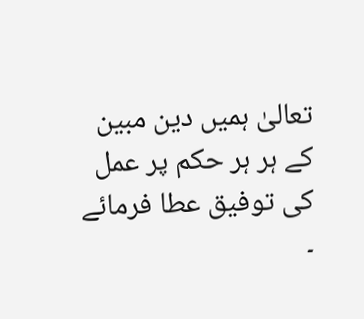تعالیٰ ہمیں دین مبین کے ہر ہر حکم پر عمل کی توفیق عطا فرمائے ۔